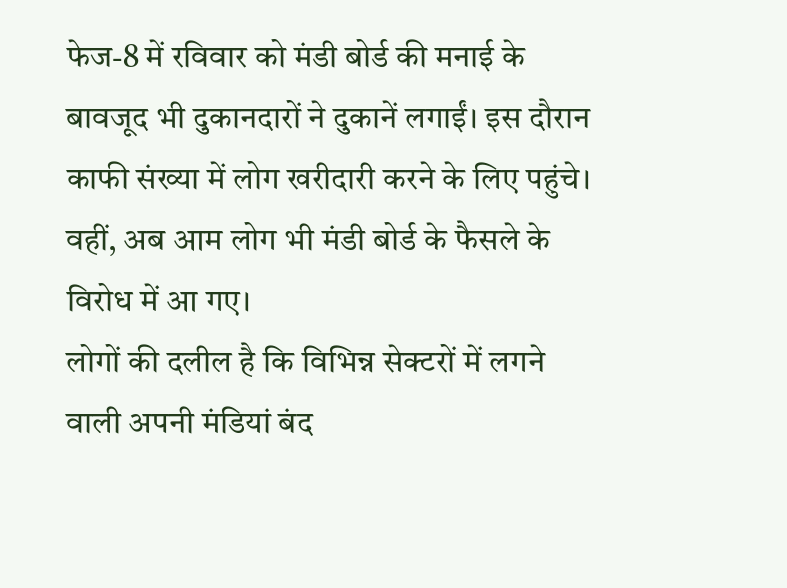फेज-8 में रविवार को मंडी बोर्ड की मनाई के बावजूद भी दुकानदारों ने दुकानें लगाईं। इस दौरान काफी संख्या में लोग खरीदारी करने के लिए पहुंचे। वहीं, अब आम लोग भी मंडी बोर्ड के फैसले के विरोध में आ गए।
लोगों की दलील है कि विभिन्न सेक्टरों में लगने वाली अपनी मंडियां बंद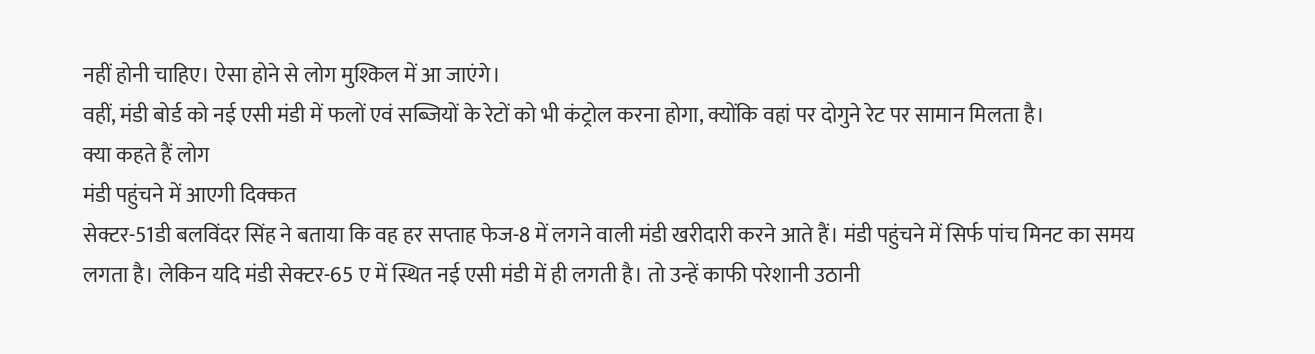नहीं होनी चाहिए। ऐसा होने से लोग मुश्किल में आ जाएंगे।
वहीं, मंडी बोर्ड को नई एसी मंडी में फलों एवं सब्जियों के रेटों को भी कंट्रोल करना होगा, क्योंकि वहां पर दोगुने रेट पर सामान मिलता है।
क्या कहते हैं लोग
मंडी पहुंचने में आएगी दिक्कत
सेक्टर-51डी बलविंदर सिंह ने बताया कि वह हर सप्ताह फेज-8 में लगने वाली मंडी खरीदारी करने आते हैं। मंडी पहुंचने में सिर्फ पांच मिनट का समय लगता है। लेकिन यदि मंडी सेक्टर-65 ए में स्थित नई एसी मंडी में ही लगती है। तो उन्हें काफी परेशानी उठानी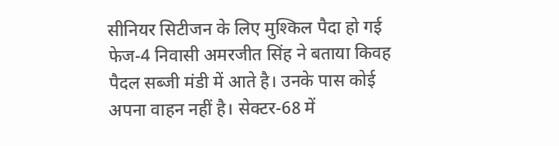सीनियर सिटीजन के लिए मुश्किल पैदा हो गई
फेज-4 निवासी अमरजीत सिंह ने बताया किवह पैदल सब्जी मंडी में आते है। उनके पास कोई अपना वाहन नहीं है। सेक्टर-68 में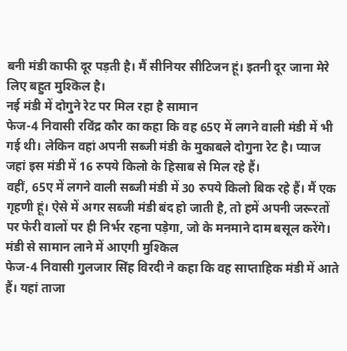बनी मंडी काफी दूर पड़ती है। मैं सीनियर सीटिजन हूं। इतनी दूर जाना मेरे लिए बहुत मुश्किल है।
नई मंडी में दोगुने रेट पर मिल रहा है सामान
फेज-4 निवासी रविंद्र कौर का कहा कि वह 65ए में लगने वाली मंडी में भी गई थी। लेकिन वहां अपनी सब्जी मंडी के मुकाबले दोगुना रेट है। प्याज जहां इस मंडी में 16 रुपये किलो के हिसाब से मिल रहे हैं।
वहीं, 65ए में लगने वाली सब्जी मंडी में 30 रुपये किलो बिक रहे हैं। मैं एक गृहणी हूं। ऐसे में अगर सब्जी मंडी बंद हो जाती है, तो हमें अपनी जरूरतों पर फेरी वालों पर ही निर्भर रहना पड़ेगा, जो के मनमाने दाम बसूल करेंगे।
मंडी से सामान लाने में आएगी मुश्किल
फेज-4 निवासी गुलजार सिंह विरदी ने कहा कि वह साप्ताहिक मंडी में आते हैं। यहां ताजा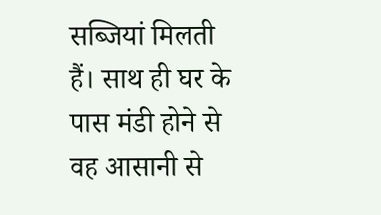सब्जियां मिलती हैं। साथ ही घर के पास मंडी होने से वह आसानी से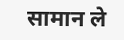सामान ले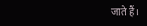जाते हैं।